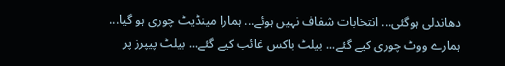دھاندلی ہوگئی... انتخابات شفاف نہیں ہوئے... ہمارا مینڈیٹ چوری ہو گیا... ہمارے ووٹ چوری کیے گئے... بیلٹ باکس غائب کیے گئے... بیلٹ پیپرز پر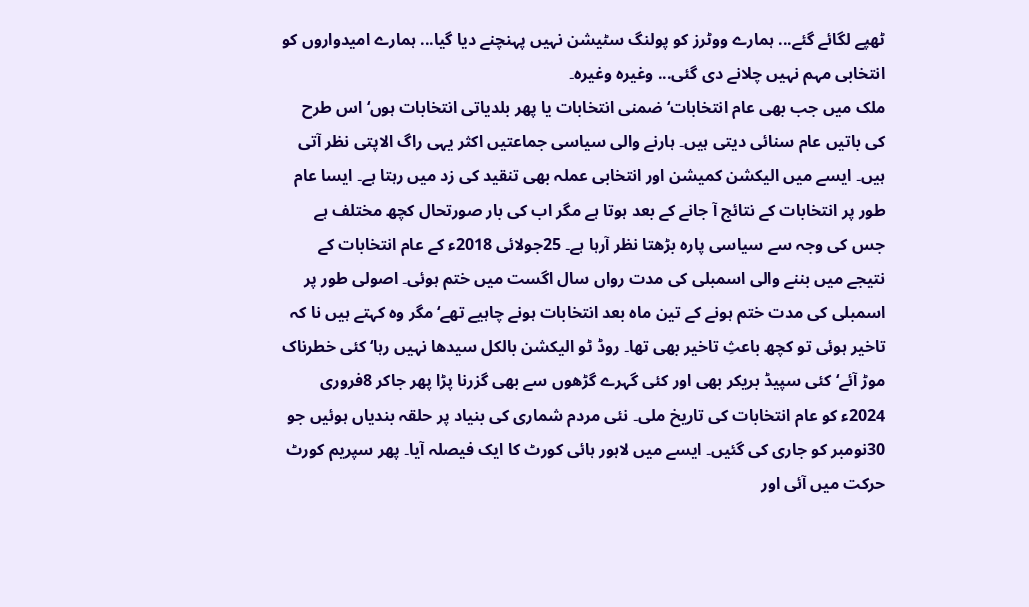ٹھپے لگائے گئے... ہمارے ووٹرز کو پولنگ سٹیشن نہیں پہنچنے دیا گیا... ہمارے امیدواروں کو انتخابی مہم نہیں چلانے دی گئی... وغیرہ وغیرہ۔
ملک میں جب بھی عام انتخابات‘ ضمنی انتخابات یا پھر بلدیاتی انتخابات ہوں‘ اس طرح کی باتیں عام سنائی دیتی ہیں۔ ہارنے والی سیاسی جماعتیں اکثر یہی راگ الاپتی نظر آتی ہیں۔ ایسے میں الیکشن کمیشن اور انتخابی عملہ بھی تنقید کی زد میں رہتا ہے۔ ایسا عام طور پر انتخابات کے نتائج آ جانے کے بعد ہوتا ہے مگر اب کی بار صورتحال کچھ مختلف ہے جس کی وجہ سے سیاسی پارہ بڑھتا نظر آرہا ہے۔ 25جولائی 2018ء کے عام انتخابات کے نتیجے میں بننے والی اسمبلی کی مدت رواں سال اگست میں ختم ہوئی۔ اصولی طور پر اسمبلی کی مدت ختم ہونے کے تین ماہ بعد انتخابات ہونے چاہیے تھے‘ مگر وہ کہتے ہیں نا کہ تاخیر ہوئی تو کچھ باعثِ تاخیر بھی تھا۔ روڈ ٹو الیکشن بالکل سیدھا نہیں رہا‘ کئی خطرناک موڑ آئے‘ کئی سپیڈ بریکر بھی اور کئی گہرے گڑھوں سے بھی گزرنا پڑا پھر جاکر 8فروری 2024ء کو عام انتخابات کی تاریخ ملی۔ نئی مردم شماری کی بنیاد پر حلقہ بندیاں ہوئیں جو 30نومبر کو جاری کی گئیں۔ ایسے میں لاہور ہائی کورٹ کا ایک فیصلہ آیا۔ پھر سپریم کورٹ حرکت میں آئی اور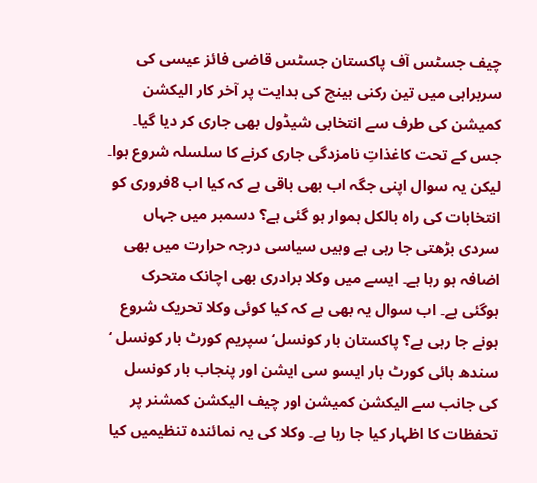چیف جسٹس آف پاکستان جسٹس قاضی فائز عیسی کی سربراہی میں تین رکنی بینچ کی ہدایت پر آخر کار الیکشن کمیشن کی طرف سے انتخابی شیڈول بھی جاری کر دیا گیا۔ جس کے تحت کاغذاتِ نامزدگی جاری کرنے کا سلسلہ شروع ہوا۔ لیکن یہ سوال اپنی جگہ اب بھی باقی ہے کہ کیا اب 8فروری کو انتخابات کی راہ بالکل ہموار ہو گئی ہے؟ دسمبر میں جہاں سردی بڑھتی جا رہی ہے وہیں سیاسی درجہ حرارت میں بھی اضافہ ہو رہا ہے۔ ایسے میں وکلا برادری بھی اچانک متحرک ہوگئی ہے۔ اب سوال یہ بھی ہے کہ کیا کوئی وکلا تحریک شروع ہونے جا رہی ہے؟ پاکستان بار کونسل‘ سپریم کورٹ بار کونسل ‘ سندھ ہائی کورٹ بار ایسو سی ایشن اور پنجاب بار کونسل کی جانب سے الیکشن کمیشن اور چیف الیکشن کمشنر پر تحفظات کا اظہار کیا جا رہا ہے۔ وکلا کی یہ نمائندہ تنظیمیں کیا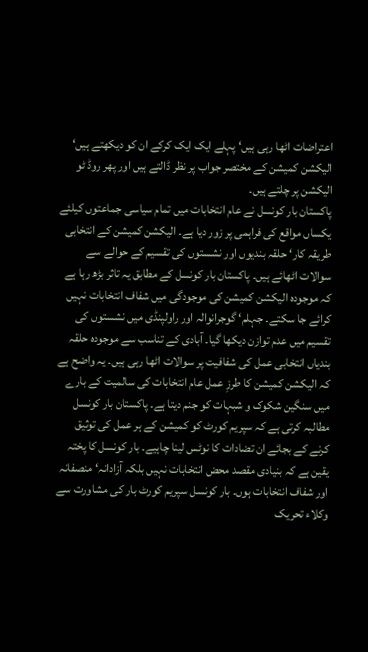اعتراضات اٹھا رہی ہیں‘ پہلے ایک ایک کرکے ان کو دیکھتے ہیں‘ الیکشن کمیشن کے مختصر جواب پر نظر ڈالتے ہیں اور پھر روڈ ٹو الیکشن پر چلتے ہیں۔
پاکستان بار کونسل نے عام انتخابات میں تمام سیاسی جماعتوں کیلئے یکساں مواقع کی فراہمی پر زور دیا ہے۔ الیکشن کمیشن کے انتخابی طریقہ کار‘ حلقہ بندیوں اور نشستوں کی تقسیم کے حوالے سے سوالات اٹھائے ہیں۔ پاکستان بار کونسل کے مطابق یہ تاثر بڑھ رہا ہے کہ موجودہ الیکشن کمیشن کی موجودگی میں شفاف انتخابات نہیں کرائے جا سکتے۔ جہلم‘ گوجرانوالہ اور راولپنڈی میں نشستوں کی تقسیم میں عدم توازن دیکھا گیا۔ آبادی کے تناسب سے موجودہ حلقہ بندیاں انتخابی عمل کی شفافیت پر سوالات اٹھا رہی ہیں۔ یہ واضح ہے کہ الیکشن کمیشن کا طرزِ عمل عام انتخابات کی سالمیت کے بارے میں سنگین شکوک و شبہات کو جنم دیتا ہے۔ پاکستان بار کونسل مطالبہ کرتی ہے کہ سپریم کورٹ کو کمیشن کے ہر عمل کی توثیق کرنے کے بجائے ان تضادات کا نوٹس لینا چاہیے۔ بار کونسل کا پختہ یقین ہے کہ بنیادی مقصد محض انتخابات نہیں بلکہ آزادانہ‘ منصفانہ اور شفاف انتخابات ہوں۔ بار کونسل سپریم کورٹ بار کی مشاورت سے وکلاء تحریک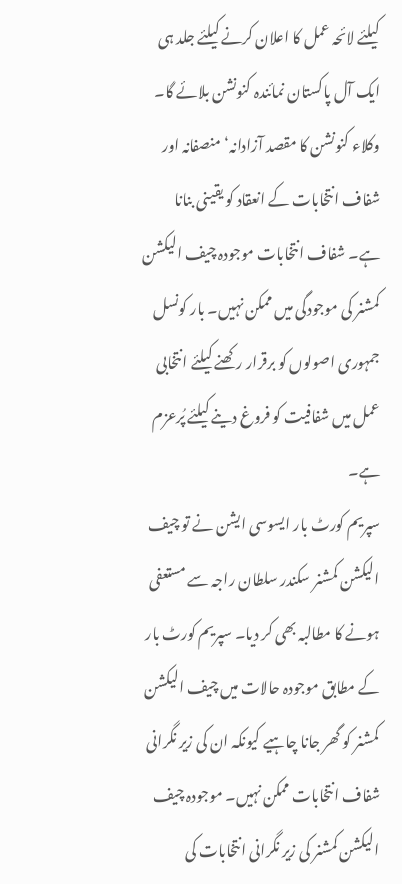کیلئے لائحہ عمل کا اعلان کرنے کیلئے جلد ہی ایک آل پاکستان نمائندہ کنونشن بلائے گا۔ وکلاء کنونشن کا مقصد آزادانہ‘ منصفانہ اور شفاف انتخابات کے انعقاد کو یقینی بنانا ہے۔ شفاف انتخابات موجودہ چیف الیکشن کمشنر کی موجودگی میں ممکن نہیں۔ بار کونسل جمہوری اصولوں کو برقرار رکھنے کیلئے انتخابی عمل میں شفافیت کو فروغ دینے کیلئے پُرعزم ہے۔
سپریم کورٹ بار ایسوسی ایشن نے تو چیف الیکشن کمشنر سکندر سلطان راجہ سے مستعفی ہونے کا مطالبہ بھی کر دیا۔ سپریم کورٹ بار کے مطابق موجودہ حالات میں چیف الیکشن کمشنر کو گھر جانا چاہیے کیونکہ ان کی زیر نگرانی شفاف انتخابات ممکن نہیں۔ موجودہ چیف الیکشن کمشنر کی زیر نگرانی انتخابات کی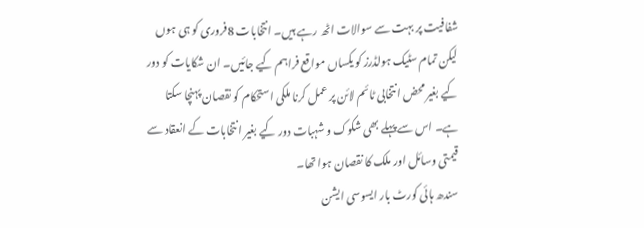شفافیت پر بہت سے سوالات اٹھ رہے ہیں۔ انتخابات 8فروری کو ہی ہوں لیکن تمام سٹیک ہولڈرز کو یکساں مواقع فراہم کیے جائیں۔ ان شکایات کو دور کیے بغیر محض انتخابی ٹائم لائن پر عمل کرنا ملکی استحکام کو نقصان پہنچا سکتا ہے۔ اس سے پہلے بھی شکوک و شہبات دور کیے بغیر انتخابات کے انعقاد سے قیمتی وسائل اور ملک کا نقصان ہوا تھا۔
سندھ ہائی کورٹ بار ایسوسی ایشن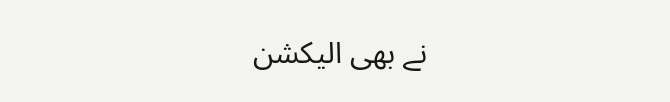نے بھی الیکشن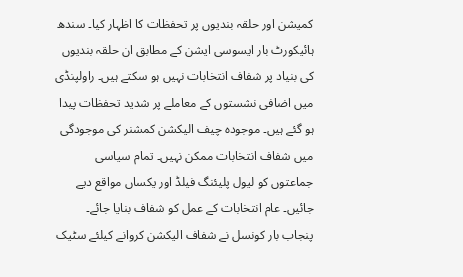کمیشن اور حلقہ بندیوں پر تحفظات کا اظہار کیا۔ سندھ ہائیکورٹ بار ایسوسی ایشن کے مطابق ان حلقہ بندیوں کی بنیاد پر شفاف انتخابات نہیں ہو سکتے ہیں۔ راولپنڈی میں اضافی نشستوں کے معاملے پر شدید تحفظات پیدا ہو گئے ہیں۔ موجودہ چیف الیکشن کمشنر کی موجودگی میں شفاف انتخابات ممکن نہیں۔ تمام سیاسی جماعتوں کو لیول پلیئنگ فیلڈ اور یکساں مواقع دیے جائیں۔ عام انتخابات کے عمل کو شفاف بنایا جائے۔ پنجاب بار کونسل نے شفاف الیکشن کروانے کیلئے سٹیک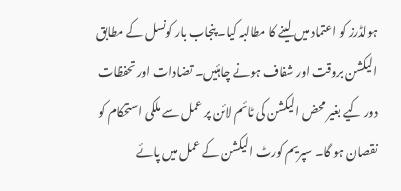ہولڈرز کو اعتماد میں لینے کا مطالبہ کیا۔ پنجاب بار کونسل کے مطابق الیکشن بروقت اور شفاف ہونے چاہئیں۔ تضادات اور تحفظات دور کیے بغیر محض الیکشن کی ٹائم لائن پر عمل سے ملکی استحکام کو نقصان ہو گا۔ سپریم کورٹ الیکشن کے عمل میں پائے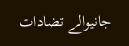جانیوالے تضادات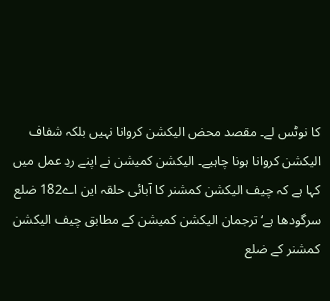کا نوٹس لے۔ مقصد محض الیکشن کروانا نہیں بلکہ شفاف الیکشن کروانا ہونا چاہیے۔ الیکشن کمیشن نے اپنے ردِ عمل میں کہا ہے کہ چیف الیکشن کمشنر کا آبائی حلقہ این اے182 ضلع سرگودھا ہے‘ ترجمان الیکشن کمیشن کے مطابق چیف الیکشن کمشنر کے ضلع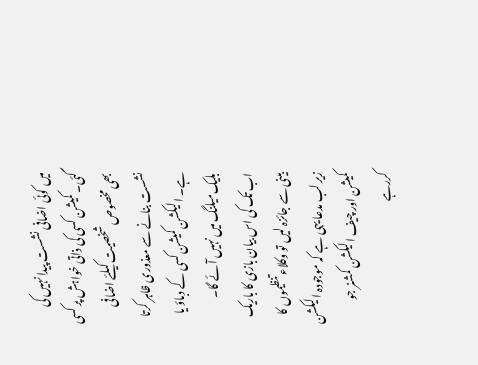میں کوئی اضافی نشست پیدا نہیں کی گئی۔ کمیشن کسی کی ذاتی خواہش پر کسی بھی مخصوص شخصیت کیلئے اضافی نشست بنانے سے معذوری ظاہر کرتا ہے۔ الیکشن کمیشن کسی کے دباؤ یا بلیک میلنگ میں نہیں آئے گا۔
اب تک کی اس بیان بازی کا باریک بینی سے جائزہ لیں تو وکلاء تنظیموں کا زیر لب مدعا یہی ہے کہ موجودہ الیکشن کمیشن اور چیف الیکشن کمشنر جو کررہے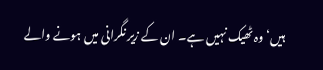ہیں‘ وہ ٹھیک نہیں ہے۔ ان کے زیر نگرانی میں ہونے والے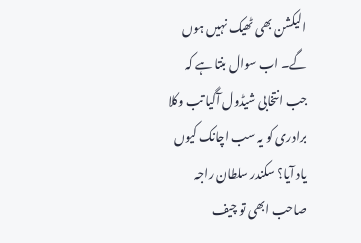الیکشن بھی ٹھیک نہیں ہوں گے۔ اب سوال بنتا ہے کہ جب انتخابی شیڈول آگیا تب وکلا برادری کو یہ سب اچانک کیوں یاد آیا؟ سکندر سلطان راجہ صاحب ابھی تو چیف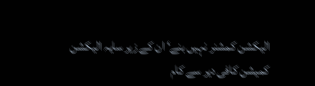الیکشن کمشنر نہیں بنے‘ ان کے زیر سایہ الیکشن کمیشن کافی دیر سے کام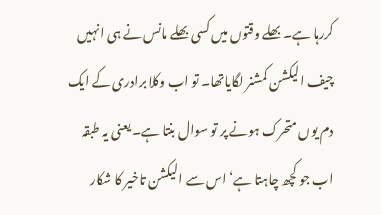کررہا ہے۔ بھلے وقتوں میں کسی بھلے مانس نے ہی انہیں چیف الیکشن کمشنر لگایاتھا۔ تو اب وکلا برادری کے ایک دم یوں متحرک ہونے پر تو سوال بنتا ہے۔ یعنی یہ طبقہ اب جو کچھ چاہتا ہے‘ اس سے الیکشن تاخیر کا شکار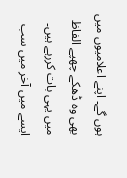ہوں گے۔ اپنے اعلامیوں میں بھی وہ ڈھکے چھپے الفاظ میں یہی بات کررہے ہیں۔ ایسے میں آخر میں سب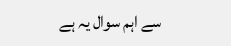سے اہم سوال یہ ہے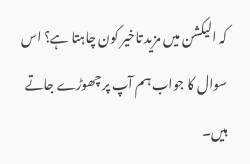کہ الیکشن میں مزید تاخیر کون چاہتا ہے؟ اس سوال کا جواب ہم آپ پر چھوڑے جاتے ہیں۔